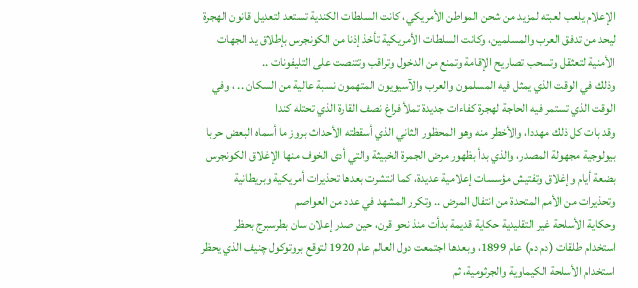الإعلام يلعب لعبته لمزيد من شحن المواطن الأمريكي، كانت السلطات الكندية تستعد لتعديل قانون الهجرة ليحد من تدفق العرب والمسلمين، وكانت السلطات الأمريكية تأخذ إذنا من الكونجرس بإطلاق يد الجهات الأمنية لتعثقل وتسحب تصاريح الإقامة وتمنع من الدخول وتراقب وتتنصت على التليفونات ..
وذلك في الوقت الذي يمثل فيه المسلمون والعرب والآسيويون المتهمون نسبة عالية من السكان .. ، وفي الوقت الذي تستمر فيه الحاجة لهجرة كفاءات جديدة تملأ فراغ نصف القارة الذي تحتله کندا
وقد بات كل ذلك مهددا، والأخطر منه وهو المحظور الثاني الذي أسقطته الأحداث بروز ما أسماه البعض حربا بيولوجية مجهولة المصدر، والذي بدأ بظهور مرض الجمرة الخبيثة والتي أدى الخوف منها الإغلاق الكونجرس بضعة أيام وإغلاق وتفتيش مؤسسات إعلامية عديدة، كما انتشرت بعدها تحذيرات أمريكية وبريطانية وتحذيرات من الأمم المتحدة من انتفال المرض .. وتكرر المشهد في عدد من العواصم
وحكاية الأسلحة غير التقليدية حكاية قديمة بدأت منذ نحو قرن، حين صدر إعلان سان بطرسبرج بحظر استخدام طلقات (دم دم) عام 1899، وبعدها اجتمعت دول العالم عام 1920 لتوقع بروتوكول چنيف الذي يحظر استخدام الأسلحة الكيماوية والجرثومية، ثم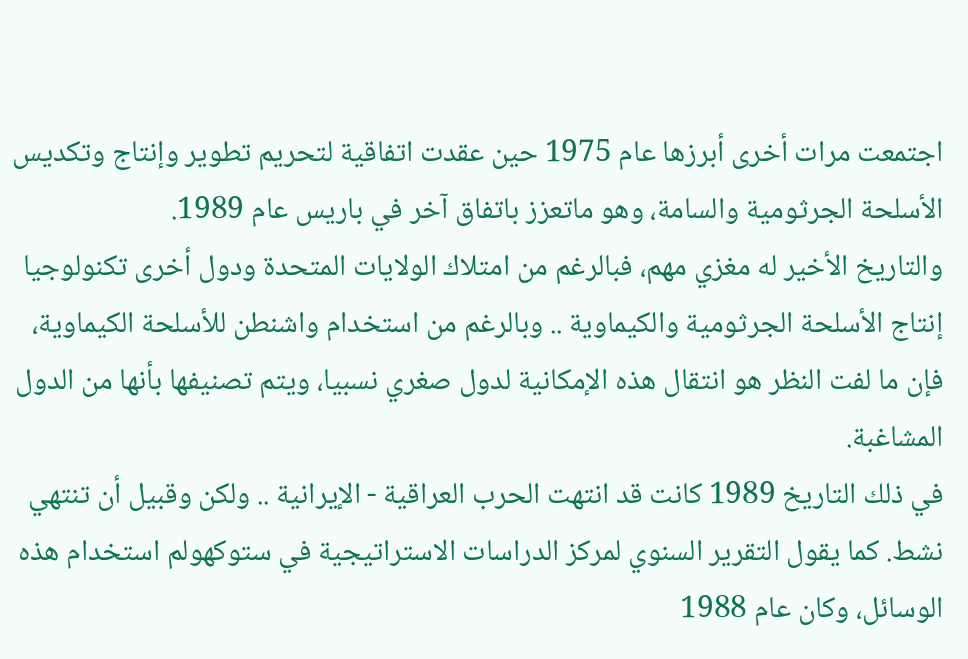اجتمعت مرات أخرى أبرزها عام 1975 حين عقدت اتفاقية لتحريم تطوير وإنتاج وتكديس الأسلحة الجرثومية والسامة، وهو ماتعزز باتفاق آخر في باريس عام 1989.
والتاريخ الأخير له مغزي مهم، فبالرغم من امتلاك الولايات المتحدة ودول أخرى تكنولوجيا إنتاج الأسلحة الجرثومية والكيماوية .. وبالرغم من استخدام واشنطن للأسلحة الكيماوية، فإن ما لفت النظر هو انتقال هذه الإمكانية لدول صغري نسبيا، ويتم تصنيفها بأنها من الدول المشاغبة.
في ذلك التاريخ 1989 كانت قد انتهت الحرب العراقية - الإيرانية .. ولكن وقبيل أن تنتهي نشط. كما يقول التقرير السنوي لمركز الدراسات الاستراتيجية في ستوكهولم استخدام هذه الوسائل، وكان عام 1988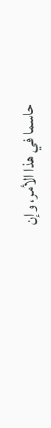حاسما في هذا الأمر، وإن